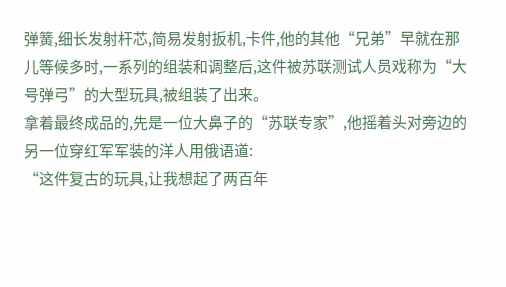弹簧,细长发射杆芯,简易发射扳机,卡件,他的其他“兄弟”早就在那儿等候多时,一系列的组装和调整后,这件被苏联测试人员戏称为“大号弹弓”的大型玩具,被组装了出来。
拿着最终成品的,先是一位大鼻子的“苏联专家”,他摇着头对旁边的另一位穿红军军装的洋人用俄语道:
“这件复古的玩具,让我想起了两百年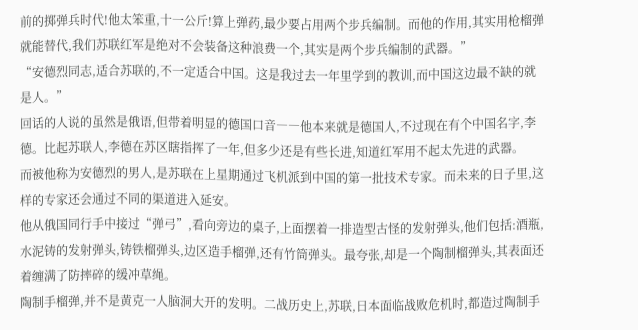前的掷弹兵时代!他太笨重,十一公斤!算上弹药,最少要占用两个步兵编制。而他的作用,其实用枪榴弹就能替代,我们苏联红军是绝对不会装备这种浪费一个,其实是两个步兵编制的武器。”
“安德烈同志,适合苏联的,不一定适合中国。这是我过去一年里学到的教训,而中国这边最不缺的就是人。”
回话的人说的虽然是俄语,但带着明显的德国口音――他本来就是德国人,不过现在有个中国名字,李德。比起苏联人,李德在苏区瞎指挥了一年,但多少还是有些长进,知道红军用不起太先进的武器。
而被他称为安德烈的男人,是苏联在上星期通过飞机派到中国的第一批技术专家。而未来的日子里,这样的专家还会通过不同的渠道进入延安。
他从俄国同行手中接过“弹弓”,看向旁边的桌子,上面摆着一排造型古怪的发射弹头,他们包括:酒瓶,水泥铸的发射弹头,铸铁榴弹头,边区造手榴弹,还有竹筒弹头。最夸张,却是一个陶制榴弹头,其表面还着缠满了防摔碎的缓冲草绳。
陶制手榴弹,并不是黄克一人脑洞大开的发明。二战历史上,苏联,日本面临战败危机时,都造过陶制手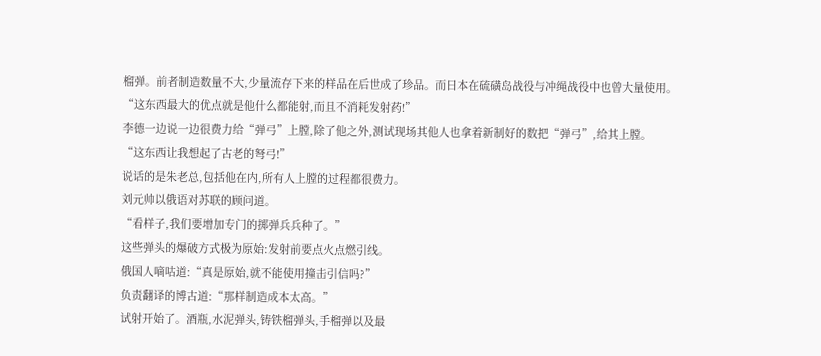榴弹。前者制造数量不大,少量流存下来的样品在后世成了珍品。而日本在硫磺岛战役与冲绳战役中也曾大量使用。
“这东西最大的优点就是他什么都能射,而且不消耗发射药!”
李德一边说一边很费力给“弹弓”上膛,除了他之外,测试现场其他人也拿着新制好的数把“弹弓”,给其上膛。
“这东西让我想起了古老的弩弓!”
说话的是朱老总,包括他在内,所有人上膛的过程都很费力。
刘元帅以俄语对苏联的顾问道。
“看样子,我们要增加专门的掷弹兵兵种了。”
这些弹头的爆破方式极为原始:发射前要点火点燃引线。
俄国人嘀咕道:“真是原始,就不能使用撞击引信吗?”
负责翻译的博古道:“那样制造成本太高。”
试射开始了。酒瓶,水泥弹头,铸铁榴弹头,手榴弹以及最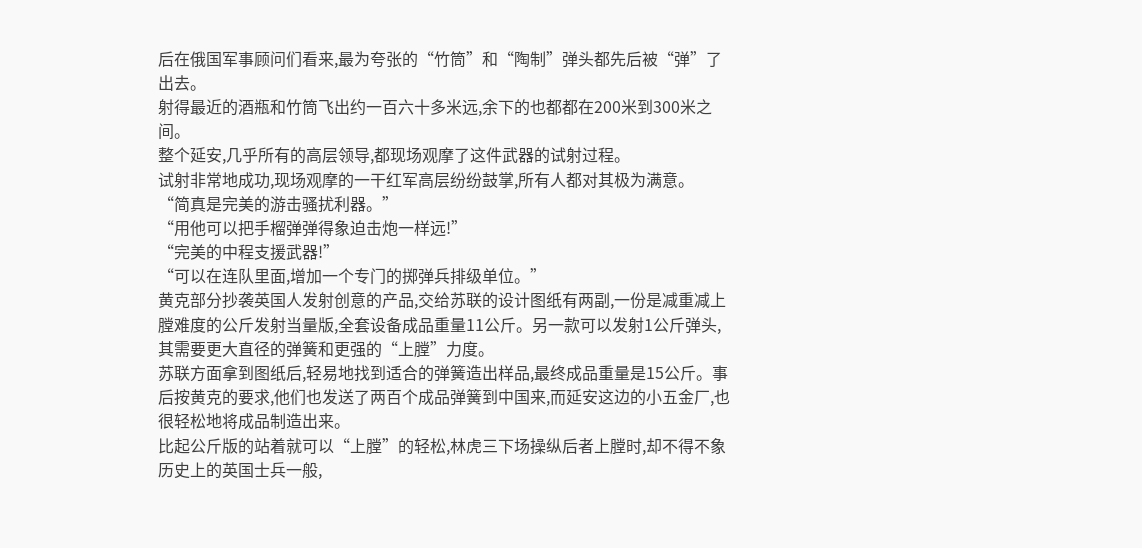后在俄国军事顾问们看来,最为夸张的“竹筒”和“陶制”弹头都先后被“弹”了出去。
射得最近的酒瓶和竹筒飞出约一百六十多米远,余下的也都都在200米到300米之间。
整个延安,几乎所有的高层领导,都现场观摩了这件武器的试射过程。
试射非常地成功,现场观摩的一干红军高层纷纷鼓掌,所有人都对其极为满意。
“简真是完美的游击骚扰利器。”
“用他可以把手榴弹弹得象迫击炮一样远!”
“完美的中程支援武器!”
“可以在连队里面,增加一个专门的掷弹兵排级单位。”
黄克部分抄袭英国人发射创意的产品,交给苏联的设计图纸有两副,一份是减重减上膛难度的公斤发射当量版,全套设备成品重量11公斤。另一款可以发射1公斤弹头,其需要更大直径的弹簧和更强的“上膛”力度。
苏联方面拿到图纸后,轻易地找到适合的弹簧造出样品,最终成品重量是15公斤。事后按黄克的要求,他们也发送了两百个成品弹簧到中国来,而延安这边的小五金厂,也很轻松地将成品制造出来。
比起公斤版的站着就可以“上膛”的轻松,林虎三下场操纵后者上膛时,却不得不象历史上的英国士兵一般,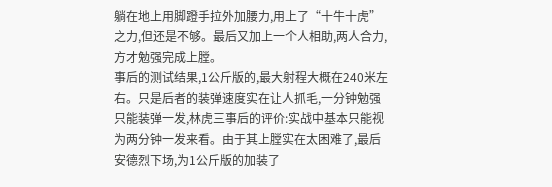躺在地上用脚蹬手拉外加腰力,用上了“十牛十虎”之力,但还是不够。最后又加上一个人相助,两人合力,方才勉强完成上膛。
事后的测试结果,1公斤版的,最大射程大概在240米左右。只是后者的装弹速度实在让人抓毛,一分钟勉强只能装弹一发,林虎三事后的评价:实战中基本只能视为两分钟一发来看。由于其上膛实在太困难了,最后安德烈下场,为1公斤版的加装了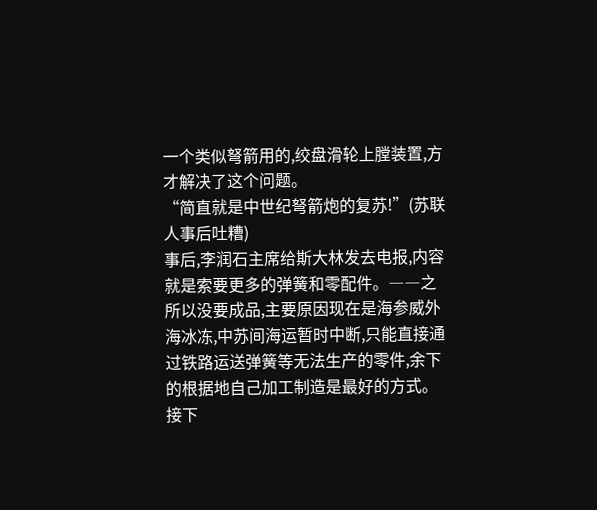一个类似弩箭用的,绞盘滑轮上膛装置,方才解决了这个问题。
“简直就是中世纪弩箭炮的复苏!”(苏联人事后吐糟)
事后,李润石主席给斯大林发去电报,内容就是索要更多的弹簧和零配件。――之所以没要成品,主要原因现在是海参威外海冰冻,中苏间海运暂时中断,只能直接通过铁路运送弹簧等无法生产的零件,余下的根据地自己加工制造是最好的方式。
接下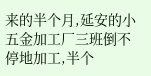来的半个月,延安的小五金加工厂三班倒不停地加工,半个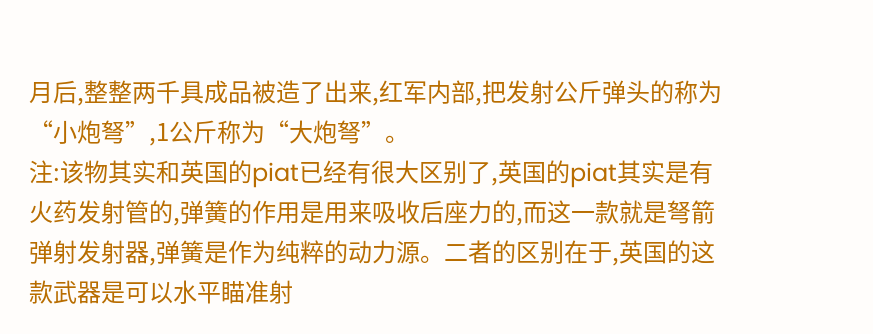月后,整整两千具成品被造了出来,红军内部,把发射公斤弹头的称为“小炮弩”,1公斤称为“大炮弩”。
注:该物其实和英国的piat已经有很大区别了,英国的piat其实是有火药发射管的,弹簧的作用是用来吸收后座力的,而这一款就是弩箭弹射发射器,弹簧是作为纯粹的动力源。二者的区别在于,英国的这款武器是可以水平瞄准射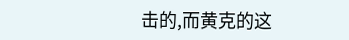击的,而黄克的这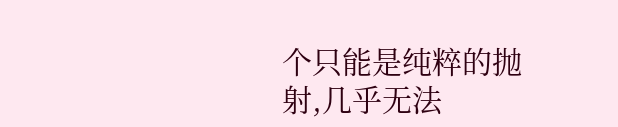个只能是纯粹的抛射,几乎无法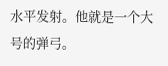水平发射。他就是一个大号的弹弓。